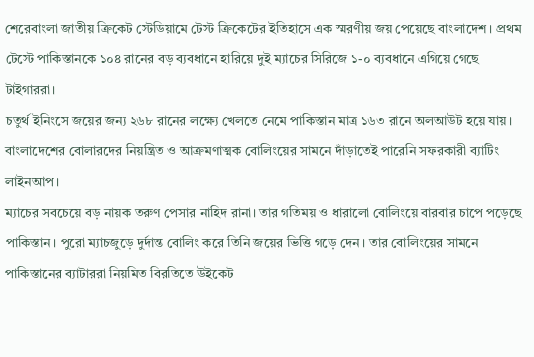শেরেবাংলা জাতীয় ক্রিকেট স্টেডিয়ামে টেস্ট ক্রিকেটের ইতিহাসে এক স্মরণীয় জয় পেয়েছে বাংলাদেশ। প্রথম টেস্টে পাকিস্তানকে ১০৪ রানের বড় ব্যবধানে হারিয়ে দুই ম্যাচের সিরিজে ১-০ ব্যবধানে এগিয়ে গেছে টাইগাররা।
চতুর্থ ইনিংসে জয়ের জন্য ২৬৮ রানের লক্ষ্যে খেলতে নেমে পাকিস্তান মাত্র ১৬৩ রানে অলআউট হয়ে যায়। বাংলাদেশের বোলারদের নিয়ন্ত্রিত ও আক্রমণাত্মক বোলিংয়ের সামনে দাঁড়াতেই পারেনি সফরকারী ব্যাটিং লাইনআপ।
ম্যাচের সবচেয়ে বড় নায়ক তরুণ পেসার নাহিদ রানা। তার গতিময় ও ধারালো বোলিংয়ে বারবার চাপে পড়েছে পাকিস্তান। পুরো ম্যাচজুড়ে দুর্দান্ত বোলিং করে তিনি জয়ের ভিত্তি গড়ে দেন। তার বোলিংয়ের সামনে পাকিস্তানের ব্যাটাররা নিয়মিত বিরতিতে উইকেট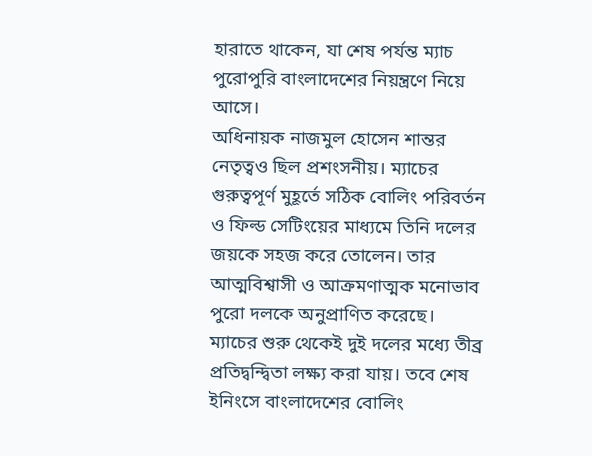হারাতে থাকেন, যা শেষ পর্যন্ত ম্যাচ পুরোপুরি বাংলাদেশের নিয়ন্ত্রণে নিয়ে আসে।
অধিনায়ক নাজমুল হোসেন শান্তর নেতৃত্বও ছিল প্রশংসনীয়। ম্যাচের গুরুত্বপূর্ণ মুহূর্তে সঠিক বোলিং পরিবর্তন ও ফিল্ড সেটিংয়ের মাধ্যমে তিনি দলের জয়কে সহজ করে তোলেন। তার আত্মবিশ্বাসী ও আক্রমণাত্মক মনোভাব পুরো দলকে অনুপ্রাণিত করেছে।
ম্যাচের শুরু থেকেই দুই দলের মধ্যে তীব্র প্রতিদ্বন্দ্বিতা লক্ষ্য করা যায়। তবে শেষ ইনিংসে বাংলাদেশের বোলিং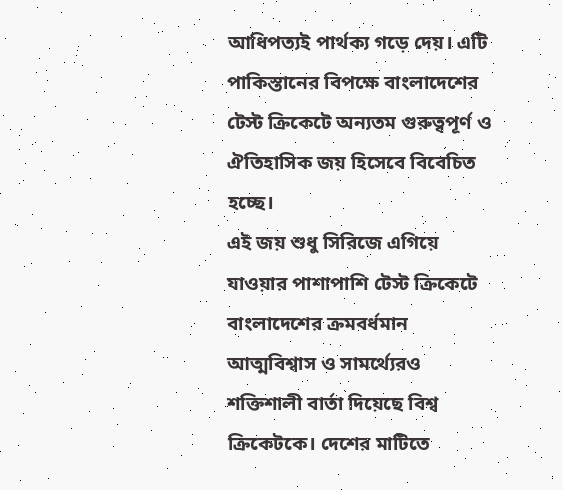আধিপত্যই পার্থক্য গড়ে দেয়। এটি পাকিস্তানের বিপক্ষে বাংলাদেশের টেস্ট ক্রিকেটে অন্যতম গুরুত্বপূর্ণ ও ঐতিহাসিক জয় হিসেবে বিবেচিত হচ্ছে।
এই জয় শুধু সিরিজে এগিয়ে যাওয়ার পাশাপাশি টেস্ট ক্রিকেটে বাংলাদেশের ক্রমবর্ধমান আত্মবিশ্বাস ও সামর্থ্যেরও শক্তিশালী বার্তা দিয়েছে বিশ্ব ক্রিকেটকে। দেশের মাটিতে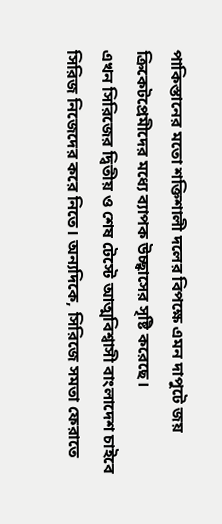পাকিস্তানের মতো শক্তিশালী দলের বিপক্ষে এমন দাপুটে জয় ক্রিকেটপ্রেমীদের মধ্যে ব্যাপক উচ্ছ্বাসের সৃষ্টি করেছে।
এখন সিরিজের দ্বিতীয় ও শেষ টেস্টে আত্মবিশ্বাসী বাংলাদেশ চাইবে সিরিজ নিজেদের করে নিতে। অন্যদিকে, সিরিজে সমতা ফেরাতে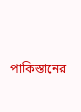পাকিস্তানের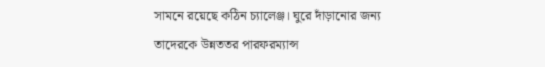সামনে রয়েছে কঠিন চ্যালেঞ্জ। ঘুরে দাঁড়ানোর জন্য তাদেরকে উন্নততর পারফরম্যান্স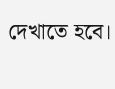দেখাতে হবে।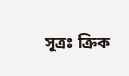সূত্রঃ ক্রিক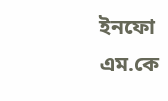ইনফো
এম.কে